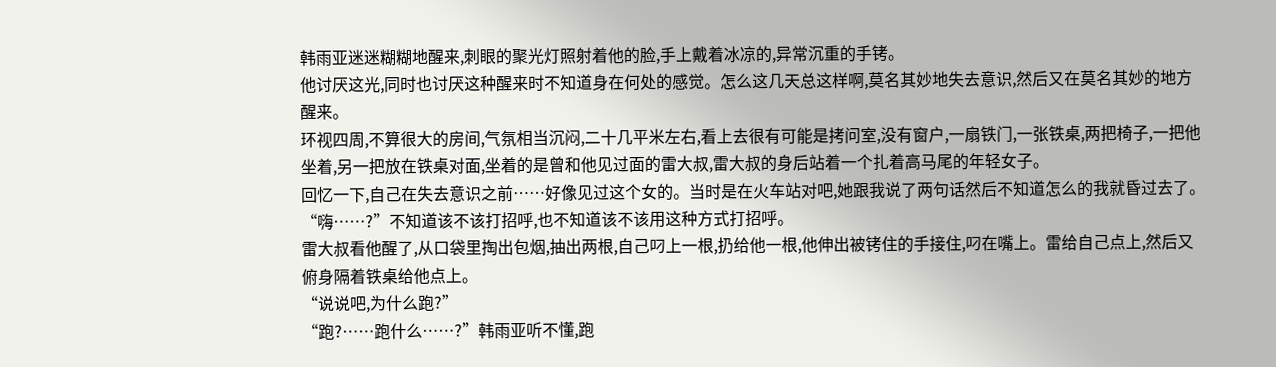韩雨亚迷迷糊糊地醒来,刺眼的聚光灯照射着他的脸,手上戴着冰凉的,异常沉重的手铐。
他讨厌这光,同时也讨厌这种醒来时不知道身在何处的感觉。怎么这几天总这样啊,莫名其妙地失去意识,然后又在莫名其妙的地方醒来。
环视四周,不算很大的房间,气氛相当沉闷,二十几平米左右,看上去很有可能是拷问室,没有窗户,一扇铁门,一张铁桌,两把椅子,一把他坐着,另一把放在铁桌对面,坐着的是曾和他见过面的雷大叔,雷大叔的身后站着一个扎着高马尾的年轻女子。
回忆一下,自己在失去意识之前……好像见过这个女的。当时是在火车站对吧,她跟我说了两句话然后不知道怎么的我就昏过去了。
“嗨……?”不知道该不该打招呼,也不知道该不该用这种方式打招呼。
雷大叔看他醒了,从口袋里掏出包烟,抽出两根,自己叼上一根,扔给他一根,他伸出被铐住的手接住,叼在嘴上。雷给自己点上,然后又俯身隔着铁桌给他点上。
“说说吧,为什么跑?”
“跑?……跑什么……?”韩雨亚听不懂,跑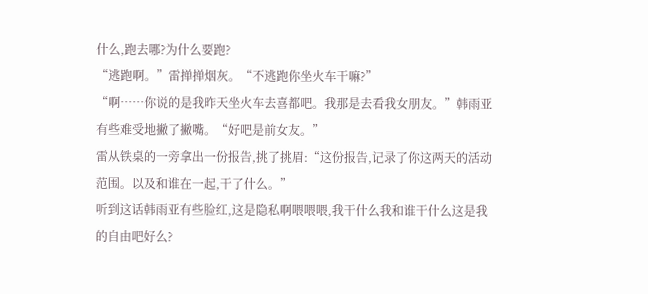什么,跑去哪?为什么要跑?
“逃跑啊。”雷掸掸烟灰。“不逃跑你坐火车干嘛?”
“啊……你说的是我昨天坐火车去喜都吧。我那是去看我女朋友。”韩雨亚有些难受地撇了撇嘴。“好吧是前女友。”
雷从铁桌的一旁拿出一份报告,挑了挑眉:“这份报告,记录了你这两天的活动范围。以及和谁在一起,干了什么。”
听到这话韩雨亚有些脸红,这是隐私啊喂喂喂,我干什么我和谁干什么这是我的自由吧好么?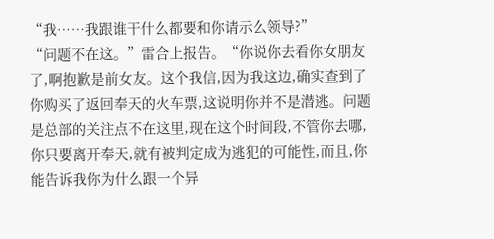“我……我跟谁干什么都要和你请示么领导?”
“问题不在这。”雷合上报告。“你说你去看你女朋友了,啊抱歉是前女友。这个我信,因为我这边,确实查到了你购买了返回奉天的火车票,这说明你并不是潜逃。问题是总部的关注点不在这里,现在这个时间段,不管你去哪,你只要离开奉天,就有被判定成为逃犯的可能性,而且,你能告诉我你为什么跟一个异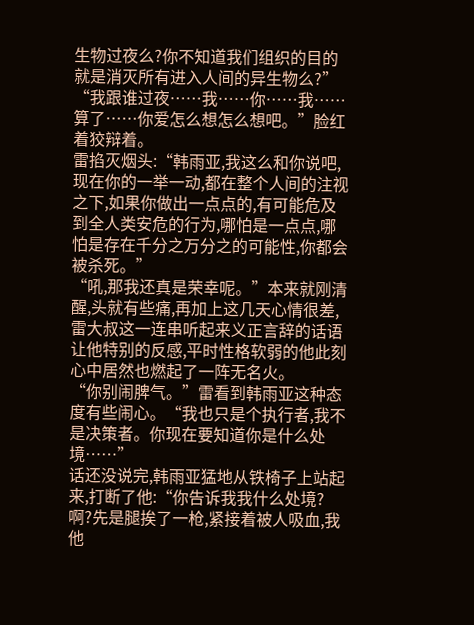生物过夜么?你不知道我们组织的目的就是消灭所有进入人间的异生物么?”
“我跟谁过夜……我……你……我……算了……你爱怎么想怎么想吧。”脸红着狡辩着。
雷掐灭烟头:“韩雨亚,我这么和你说吧,现在你的一举一动,都在整个人间的注视之下,如果你做出一点点的,有可能危及到全人类安危的行为,哪怕是一点点,哪怕是存在千分之万分之的可能性,你都会被杀死。”
“吼,那我还真是荣幸呢。”本来就刚清醒,头就有些痛,再加上这几天心情很差,雷大叔这一连串听起来义正言辞的话语让他特别的反感,平时性格软弱的他此刻心中居然也燃起了一阵无名火。
“你别闹脾气。”雷看到韩雨亚这种态度有些闹心。“我也只是个执行者,我不是决策者。你现在要知道你是什么处境……”
话还没说完,韩雨亚猛地从铁椅子上站起来,打断了他:“你告诉我我什么处境?啊?先是腿挨了一枪,紧接着被人吸血,我他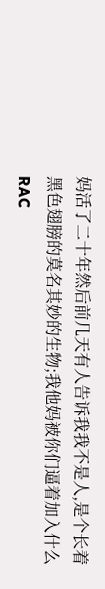妈活了二十年然后前几天有人告诉我我不是人,是个长着黑色翅膀的莫名其妙的生物;我他妈被你们逼着加入什么RAC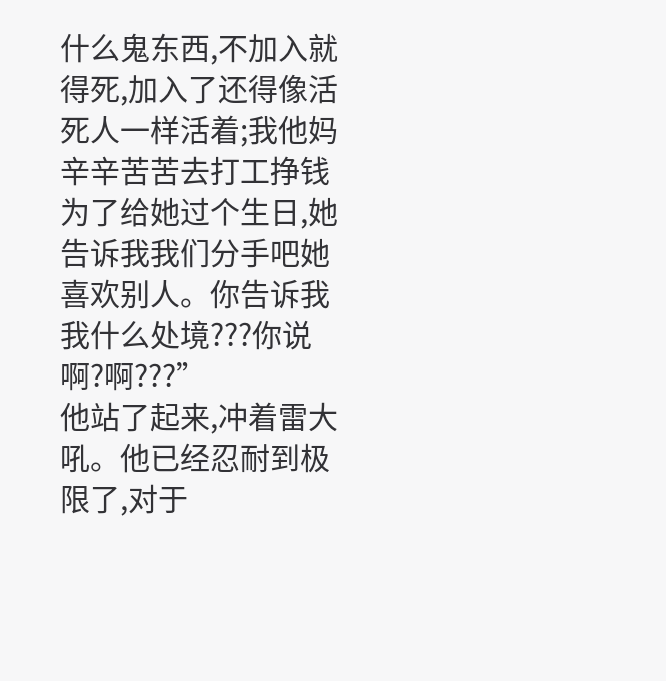什么鬼东西,不加入就得死,加入了还得像活死人一样活着;我他妈辛辛苦苦去打工挣钱为了给她过个生日,她告诉我我们分手吧她喜欢别人。你告诉我我什么处境???你说啊?啊???”
他站了起来,冲着雷大吼。他已经忍耐到极限了,对于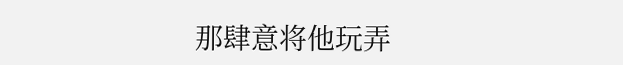那肆意将他玩弄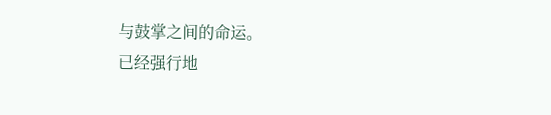与鼓掌之间的命运。
已经强行地